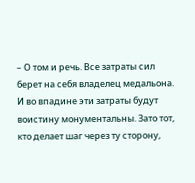– О том и речь. Все затраты сил берет на себя владелец медальона. И во впадине эти затраты будут воистину монументальны. Зато тот, кто делает шаг через ту сторону,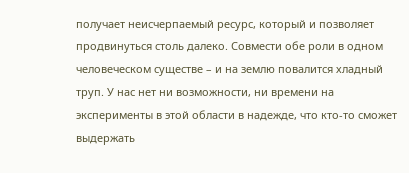получает неисчерпаемый ресурс, который и позволяет продвинуться столь далеко. Совмести обе роли в одном человеческом существе – и на землю повалится хладный труп. У нас нет ни возможности, ни времени на эксперименты в этой области в надежде, что кто-то сможет выдержать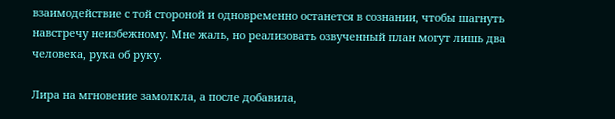взаимодействие с той стороной и одновременно останется в сознании, чтобы шагнуть навстречу неизбежному. Мне жаль, но реализовать озвученный план могут лишь два человека, рука об руку.

Лира на мгновение замолкла, а после добавила,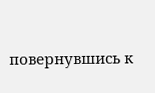повернувшись к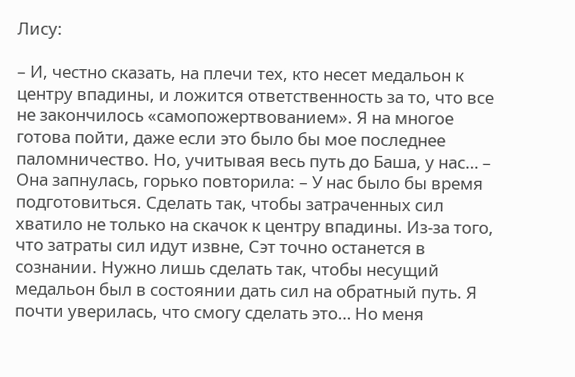Лису:

– И, честно сказать, на плечи тех, кто несет медальон к центру впадины, и ложится ответственность за то, что все не закончилось «самопожертвованием». Я на многое готова пойти, даже если это было бы мое последнее паломничество. Но, учитывая весь путь до Баша, у нас… – Она запнулась, горько повторила: – У нас было бы время подготовиться. Сделать так, чтобы затраченных сил хватило не только на скачок к центру впадины. Из-за того, что затраты сил идут извне, Сэт точно останется в сознании. Нужно лишь сделать так, чтобы несущий медальон был в состоянии дать сил на обратный путь. Я почти уверилась, что смогу сделать это… Но меня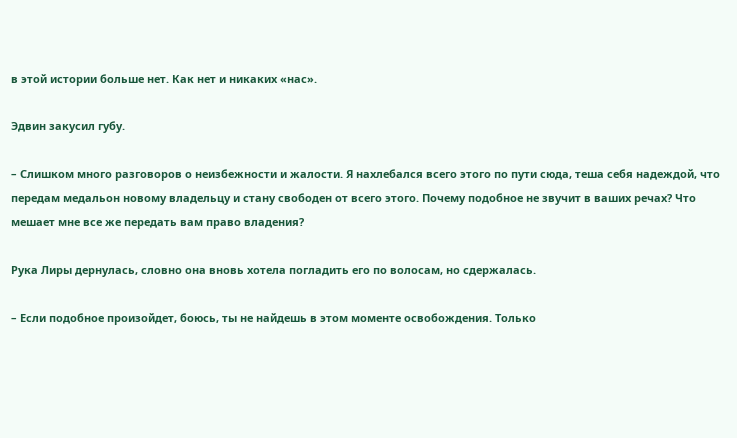в этой истории больше нет. Как нет и никаких «нас».

Эдвин закусил губу.

– Слишком много разговоров о неизбежности и жалости. Я нахлебался всего этого по пути сюда, теша себя надеждой, что передам медальон новому владельцу и стану свободен от всего этого. Почему подобное не звучит в ваших речах? Что мешает мне все же передать вам право владения?

Рука Лиры дернулась, словно она вновь хотела погладить его по волосам, но сдержалась.

– Если подобное произойдет, боюсь, ты не найдешь в этом моменте освобождения. Только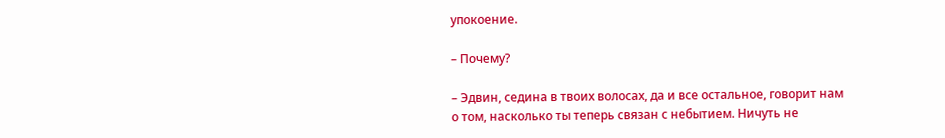упокоение.

– Почему?

– Эдвин, седина в твоих волосах, да и все остальное, говорит нам о том, насколько ты теперь связан с небытием. Ничуть не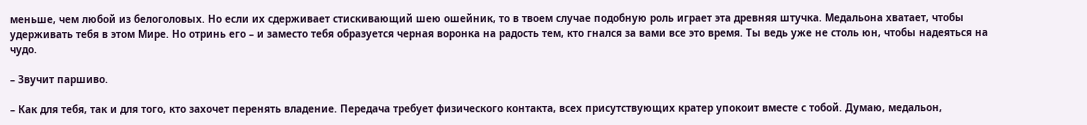меньше, чем любой из белоголовых. Но если их сдерживает стискивающий шею ошейник, то в твоем случае подобную роль играет эта древняя штучка. Медальона хватает, чтобы удерживать тебя в этом Мире. Но отринь его – и заместо тебя образуется черная воронка на радость тем, кто гнался за вами все это время. Ты ведь уже не столь юн, чтобы надеяться на чудо.

– Звучит паршиво.

– Как для тебя, так и для того, кто захочет перенять владение. Передача требует физического контакта, всех присутствующих кратер упокоит вместе с тобой. Думаю, медальон,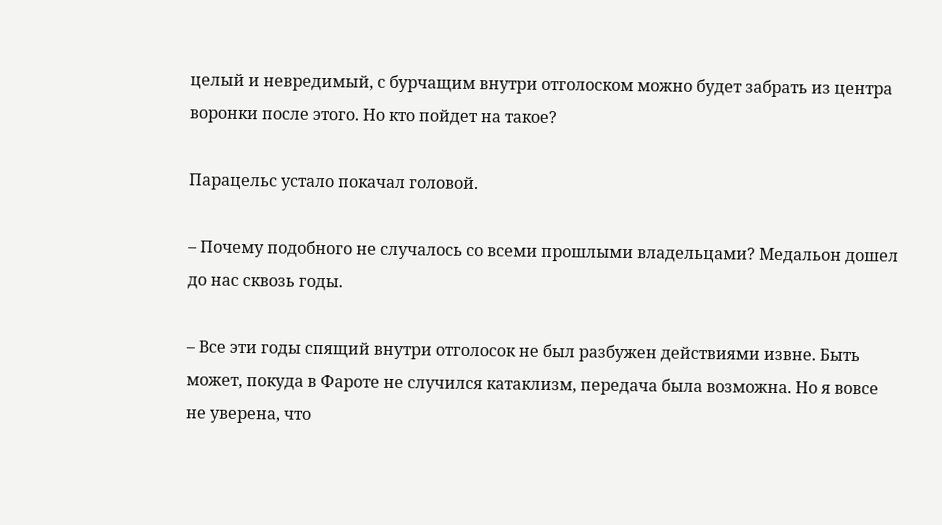целый и невредимый, с бурчащим внутри отголоском можно будет забрать из центра воронки после этого. Но кто пойдет на такое?

Парацельс устало покачал головой.

– Почему подобного не случалось со всеми прошлыми владельцами? Медальон дошел до нас сквозь годы.

– Все эти годы спящий внутри отголосок не был разбужен действиями извне. Быть может, покуда в Фароте не случился катаклизм, передача была возможна. Но я вовсе не уверена, что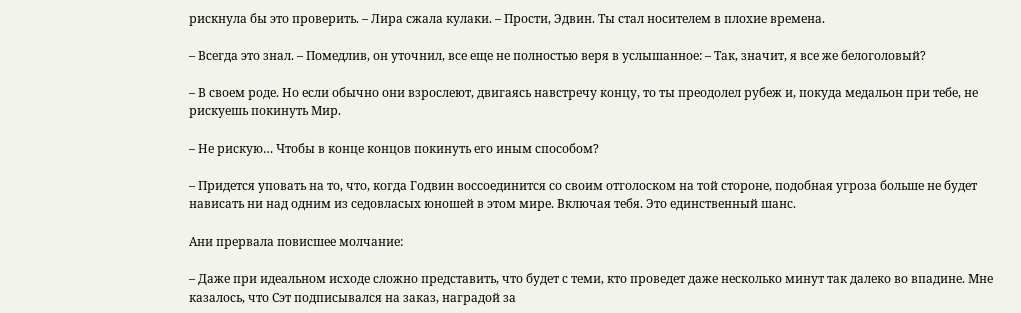рискнула бы это проверить. – Лира сжала кулаки. – Прости, Эдвин. Ты стал носителем в плохие времена.

– Всегда это знал. – Помедлив, он уточнил, все еще не полностью веря в услышанное: – Так, значит, я все же белоголовый?

– В своем роде. Но если обычно они взрослеют, двигаясь навстречу концу, то ты преодолел рубеж и, покуда медальон при тебе, не рискуешь покинуть Мир.

– Не рискую… Чтобы в конце концов покинуть его иным способом?

– Придется уповать на то, что, когда Годвин воссоединится со своим отголоском на той стороне, подобная угроза больше не будет нависать ни над одним из седовласых юношей в этом мире. Включая тебя. Это единственный шанс.

Ани прервала повисшее молчание:

– Даже при идеальном исходе сложно представить, что будет с теми, кто проведет даже несколько минут так далеко во впадине. Мне казалось, что Сэт подписывался на заказ, наградой за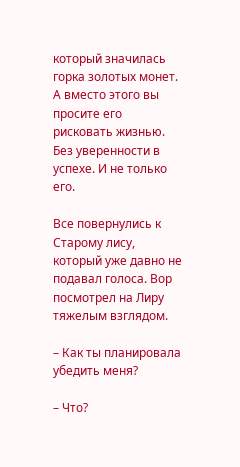который значилась горка золотых монет. А вместо этого вы просите его рисковать жизнью. Без уверенности в успехе. И не только его.

Все повернулись к Старому лису, который уже давно не подавал голоса. Вор посмотрел на Лиру тяжелым взглядом.

– Как ты планировала убедить меня?

– Что?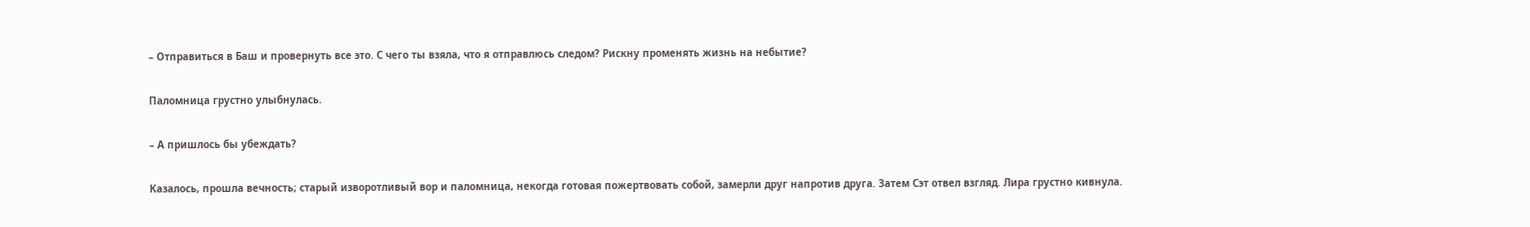– Отправиться в Баш и провернуть все это. С чего ты взяла, что я отправлюсь следом? Рискну променять жизнь на небытие?

Паломница грустно улыбнулась.

– А пришлось бы убеждать?

Казалось, прошла вечность; старый изворотливый вор и паломница, некогда готовая пожертвовать собой, замерли друг напротив друга. Затем Сэт отвел взгляд. Лира грустно кивнула.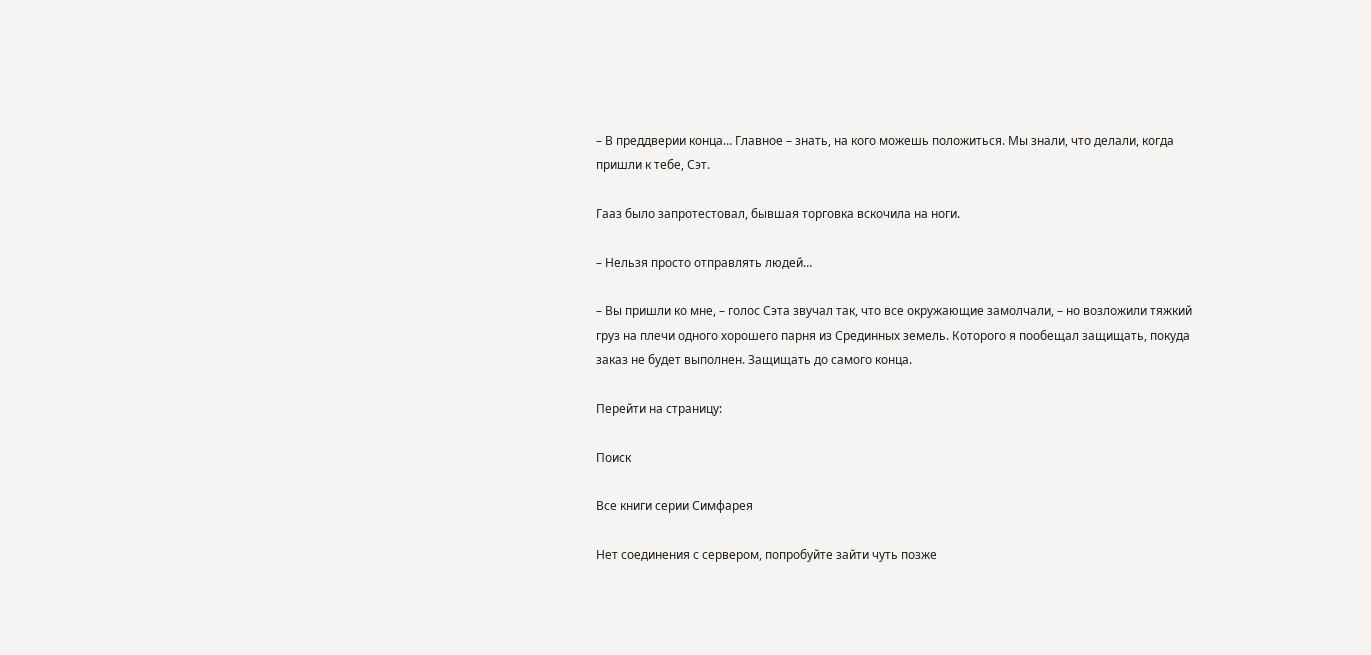– В преддверии конца… Главное – знать, на кого можешь положиться. Мы знали, что делали, когда пришли к тебе, Сэт.

Гааз было запротестовал, бывшая торговка вскочила на ноги.

– Нельзя просто отправлять людей…

– Вы пришли ко мне, – голос Сэта звучал так, что все окружающие замолчали, – но возложили тяжкий груз на плечи одного хорошего парня из Срединных земель. Которого я пообещал защищать, покуда заказ не будет выполнен. Защищать до самого конца.

Перейти на страницу:

Поиск

Все книги серии Симфарея

Нет соединения с сервером, попробуйте зайти чуть позже